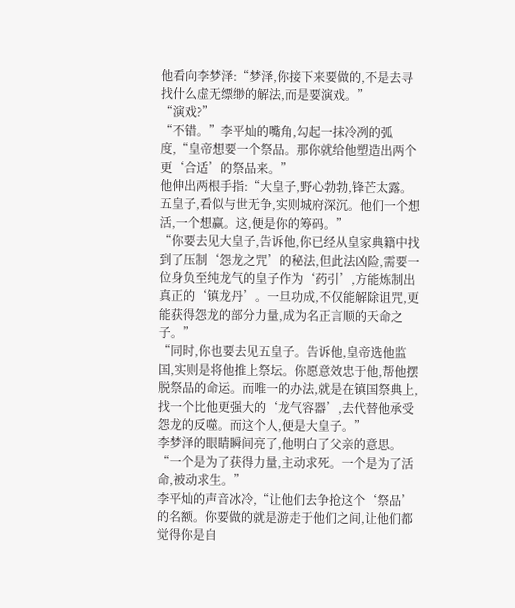他看向李梦泽:“梦泽,你接下来要做的,不是去寻找什么虚无缥缈的解法,而是要演戏。”
“演戏?”
“不错。”李平灿的嘴角,勾起一抹冷冽的弧度,“皇帝想要一个祭品。那你就给他塑造出两个更‘合适’的祭品来。”
他伸出两根手指:“大皇子,野心勃勃,锋芒太露。五皇子,看似与世无争,实则城府深沉。他们一个想活,一个想赢。这,便是你的筹码。”
“你要去见大皇子,告诉他,你已经从皇家典籍中找到了压制‘怨龙之咒’的秘法,但此法凶险,需要一位身负至纯龙气的皇子作为‘药引’,方能炼制出真正的‘镇龙丹’。一旦功成,不仅能解除诅咒,更能获得怨龙的部分力量,成为名正言顺的天命之子。”
“同时,你也要去见五皇子。告诉他,皇帝选他监国,实则是将他推上祭坛。你愿意效忠于他,帮他摆脱祭品的命运。而唯一的办法,就是在镇国祭典上,找一个比他更强大的‘龙气容器’,去代替他承受怨龙的反噬。而这个人,便是大皇子。”
李梦泽的眼睛瞬间亮了,他明白了父亲的意思。
“一个是为了获得力量,主动求死。一个是为了活命,被动求生。”
李平灿的声音冰冷,“让他们去争抢这个‘祭品’的名额。你要做的就是游走于他们之间,让他们都觉得你是自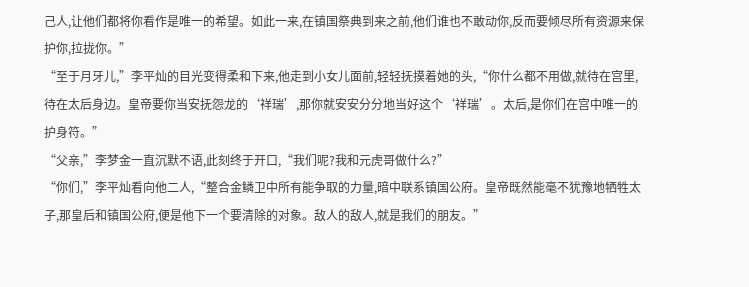己人,让他们都将你看作是唯一的希望。如此一来,在镇国祭典到来之前,他们谁也不敢动你,反而要倾尽所有资源来保护你,拉拢你。”
“至于月牙儿,”李平灿的目光变得柔和下来,他走到小女儿面前,轻轻抚摸着她的头,“你什么都不用做,就待在宫里,待在太后身边。皇帝要你当安抚怨龙的‘祥瑞’,那你就安安分分地当好这个‘祥瑞’。太后,是你们在宫中唯一的护身符。”
“父亲,”李梦金一直沉默不语,此刻终于开口,“我们呢?我和元虎哥做什么?”
“你们,”李平灿看向他二人,“整合金鳞卫中所有能争取的力量,暗中联系镇国公府。皇帝既然能毫不犹豫地牺牲太子,那皇后和镇国公府,便是他下一个要清除的对象。敌人的敌人,就是我们的朋友。”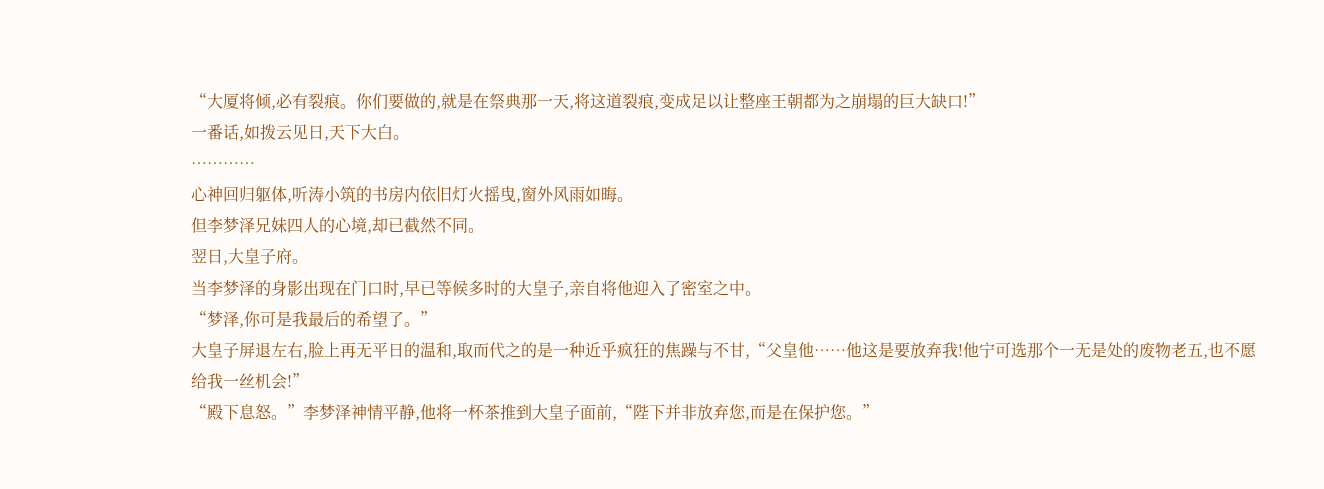“大厦将倾,必有裂痕。你们要做的,就是在祭典那一天,将这道裂痕,变成足以让整座王朝都为之崩塌的巨大缺口!”
一番话,如拨云见日,天下大白。
…………
心神回归躯体,听涛小筑的书房内依旧灯火摇曳,窗外风雨如晦。
但李梦泽兄妹四人的心境,却已截然不同。
翌日,大皇子府。
当李梦泽的身影出现在门口时,早已等候多时的大皇子,亲自将他迎入了密室之中。
“梦泽,你可是我最后的希望了。”
大皇子屏退左右,脸上再无平日的温和,取而代之的是一种近乎疯狂的焦躁与不甘,“父皇他……他这是要放弃我!他宁可选那个一无是处的废物老五,也不愿给我一丝机会!”
“殿下息怒。”李梦泽神情平静,他将一杯茶推到大皇子面前,“陛下并非放弃您,而是在保护您。”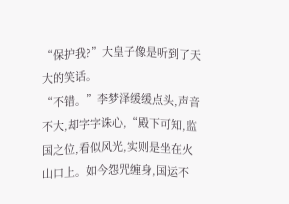“保护我?”大皇子像是听到了天大的笑话。
“不错。”李梦泽缓缓点头,声音不大,却字字诛心,“殿下可知,监国之位,看似风光,实则是坐在火山口上。如今怨咒缠身,国运不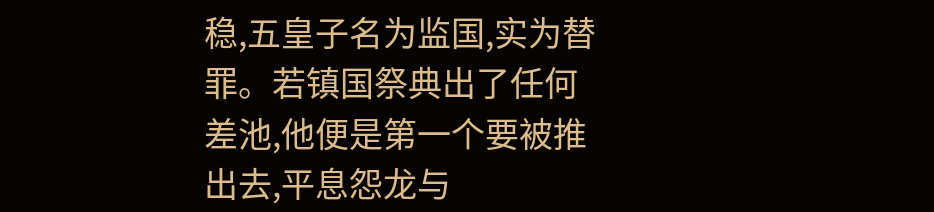稳,五皇子名为监国,实为替罪。若镇国祭典出了任何差池,他便是第一个要被推出去,平息怨龙与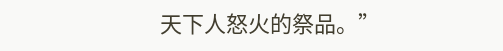天下人怒火的祭品。”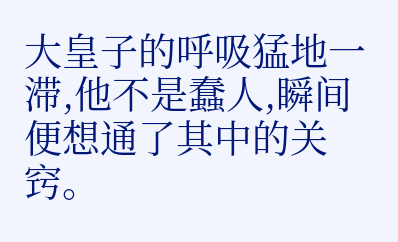大皇子的呼吸猛地一滞,他不是蠢人,瞬间便想通了其中的关窍。